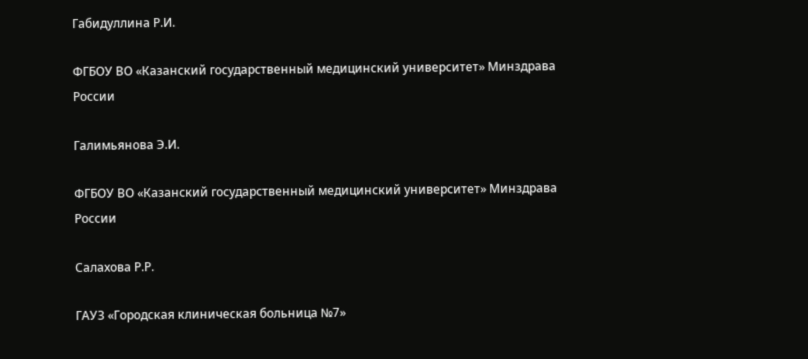Габидуллина Р.И.

ФГБОУ ВО «Казанский государственный медицинский университет» Минздрава России

Галимьянова Э.И.

ФГБОУ ВО «Казанский государственный медицинский университет» Минздрава России

Салахова Р.Р.

ГАУЗ «Городская клиническая больница №7»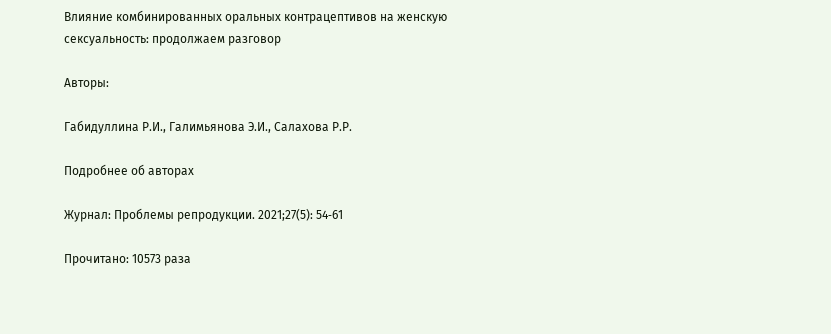Влияние комбинированных оральных контрацептивов на женскую сексуальность: продолжаем разговор

Авторы:

Габидуллина Р.И., Галимьянова Э.И., Салахова Р.Р.

Подробнее об авторах

Журнал: Проблемы репродукции. 2021;27(5): 54‑61

Прочитано: 10573 раза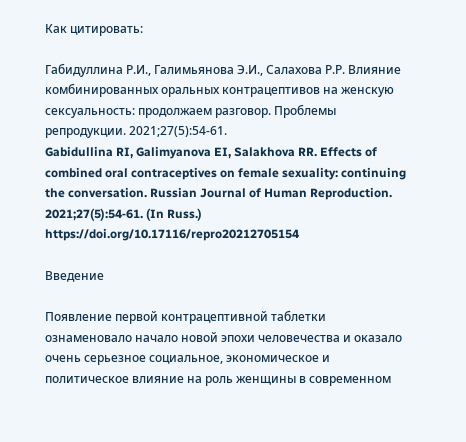Как цитировать:

Габидуллина Р.И., Галимьянова Э.И., Салахова Р.Р. Влияние комбинированных оральных контрацептивов на женскую сексуальность: продолжаем разговор. Проблемы репродукции. 2021;27(5):54‑61.
Gabidullina RI, Galimyanova EI, Salakhova RR. Effects of combined oral contraceptives on female sexuality: continuing the conversation. Russian Journal of Human Reproduction. 2021;27(5):54‑61. (In Russ.)
https://doi.org/10.17116/repro20212705154

Введение

Появление первой контрацептивной таблетки ознаменовало начало новой эпохи человечества и оказало очень серьезное социальное, экономическое и политическое влияние на роль женщины в современном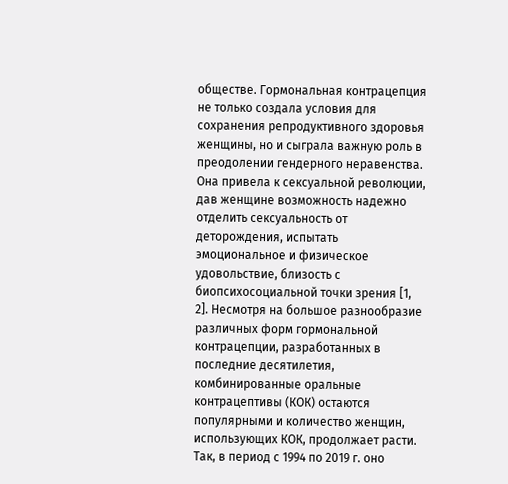обществе. Гормональная контрацепция не только создала условия для сохранения репродуктивного здоровья женщины, но и сыграла важную роль в преодолении гендерного неравенства. Она привела к сексуальной революции, дав женщине возможность надежно отделить сексуальность от деторождения, испытать эмоциональное и физическое удовольствие, близость с биопсихосоциальной точки зрения [1, 2]. Несмотря на большое разнообразие различных форм гормональной контрацепции, разработанных в последние десятилетия, комбинированные оральные контрацептивы (КОК) остаются популярными и количество женщин, использующих КОК, продолжает расти. Так, в период с 1994 по 2019 г. оно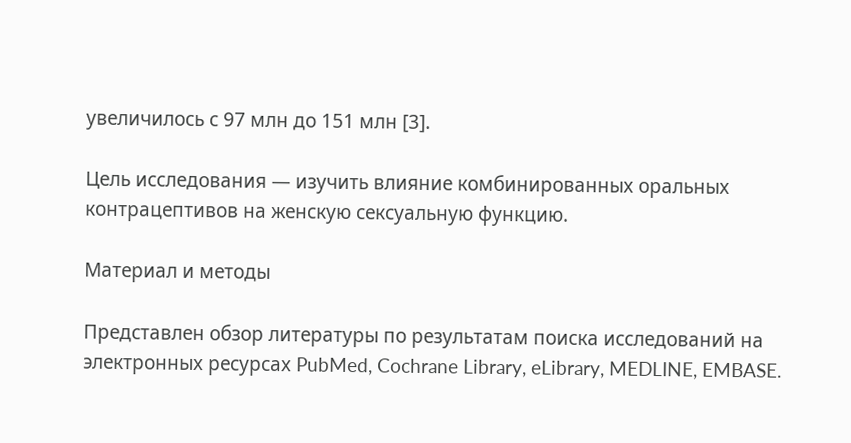увеличилось с 97 млн до 151 млн [3].

Цель исследования — изучить влияние комбинированных оральных контрацептивов на женскую сексуальную функцию.

Материал и методы

Представлен обзор литературы по результатам поиска исследований на электронных ресурсах PubMed, Cochrane Library, eLibrary, MEDLINE, EMBASE.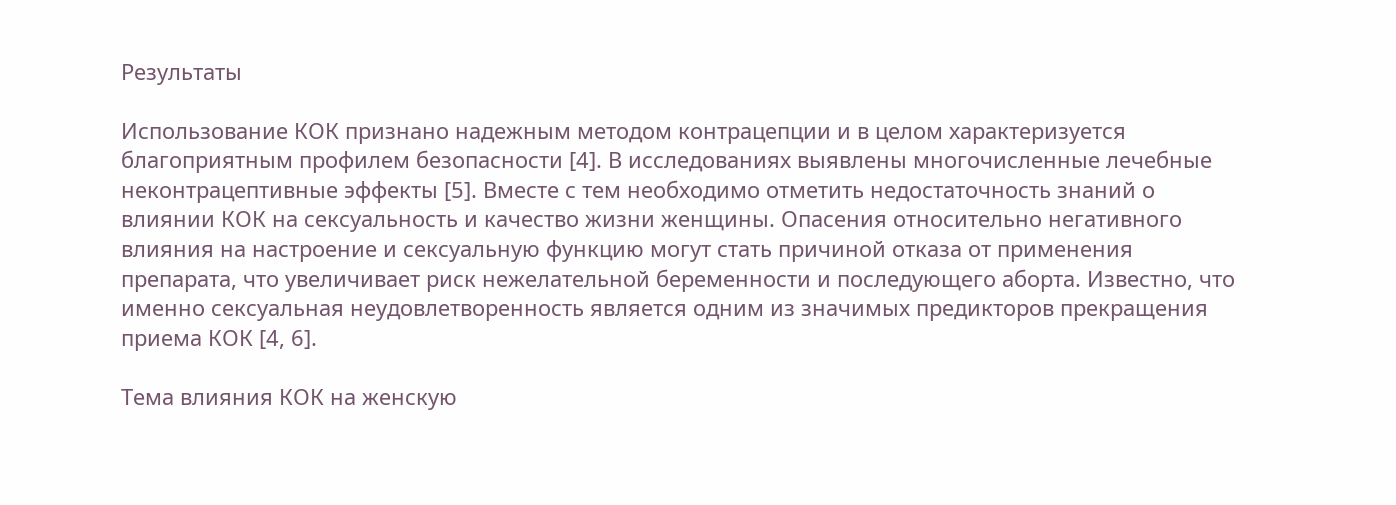Результаты

Использование КОК признано надежным методом контрацепции и в целом характеризуется благоприятным профилем безопасности [4]. В исследованиях выявлены многочисленные лечебные неконтрацептивные эффекты [5]. Вместе с тем необходимо отметить недостаточность знаний о влиянии КОК на сексуальность и качество жизни женщины. Опасения относительно негативного влияния на настроение и сексуальную функцию могут стать причиной отказа от применения препарата, что увеличивает риск нежелательной беременности и последующего аборта. Известно, что именно сексуальная неудовлетворенность является одним из значимых предикторов прекращения приема КОК [4, 6].

Тема влияния КОК на женскую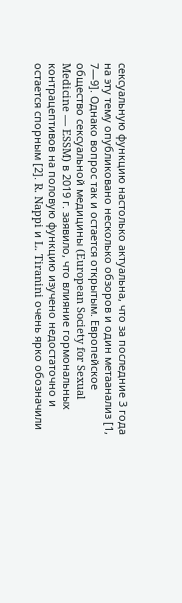сексуальную функцию настолько актуальна, что за последние 3 года на эту тему опубликовано несколько обзоров и один метаанализ [1, 7—9]. Однако вопрос так и остается открытым. Европейское общество сексуальной медицины (European Society for Sexual Medicine — ESSM) в 2019 г. заявило, что влияние гормональных контрацептивов на половую функцию изучено недостаточно и остается спорным [2]. R. Nappi и L. Tiranini очень ярко обозначили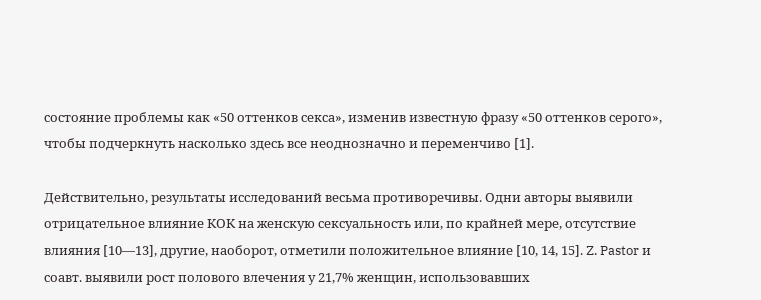состояние проблемы как «50 оттенков секса», изменив известную фразу «50 оттенков серого», чтобы подчеркнуть насколько здесь все неоднозначно и переменчиво [1].

Действительно, результаты исследований весьма противоречивы. Одни авторы выявили отрицательное влияние КОК на женскую сексуальность или, по крайней мере, отсутствие влияния [10—13], другие, наоборот, отметили положительное влияние [10, 14, 15]. Z. Pastor и соавт. выявили рост полового влечения у 21,7% женщин, использовавших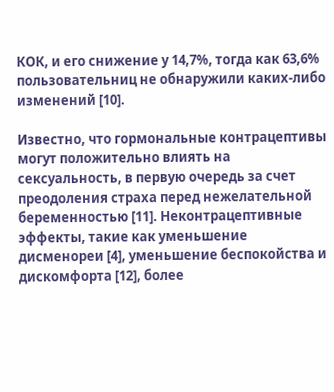КОК, и его снижение у 14,7%, тогда как 63,6% пользовательниц не обнаружили каких-либо изменений [10].

Известно, что гормональные контрацептивы могут положительно влиять на сексуальность, в первую очередь за счет преодоления страха перед нежелательной беременностью [11]. Неконтрацептивные эффекты, такие как уменьшение дисменореи [4], уменьшение беспокойства и дискомфорта [12], более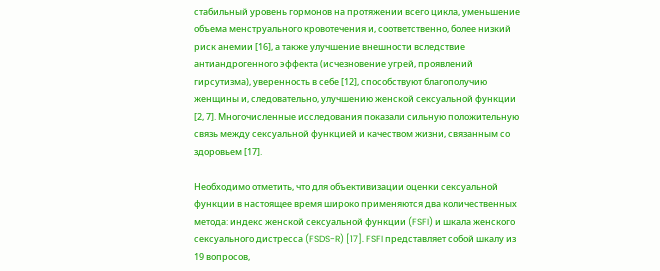стабильный уровень гормонов на протяжении всего цикла, уменьшение объема менструального кровотечения и, соответственно, более низкий риск анемии [16], а также улучшение внешности вследствие антиандрогенного эффекта (исчезновение угрей, проявлений гирсутизма), уверенность в себе [12], способствуют благополучию женщины и, следовательно, улучшению женской сексуальной функции [2, 7]. Многочисленные исследования показали сильную положительную связь между сексуальной функцией и качеством жизни, связанным со здоровьем [17].

Необходимо отметить, что для объективизации оценки сексуальной функции в настоящее время широко применяются два количественных метода: индекс женской сексуальной функции (FSFI) и шкала женского сексуального дистресса (FSDS-R) [17]. FSFI представляет собой шкалу из 19 вопросов,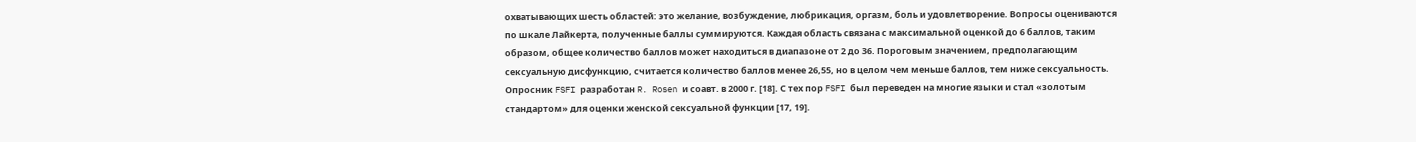охватывающих шесть областей: это желание, возбуждение, любрикация, оргазм, боль и удовлетворение. Вопросы оцениваются по шкале Лайкерта, полученные баллы суммируются. Каждая область связана с максимальной оценкой до 6 баллов, таким образом, общее количество баллов может находиться в диапазоне от 2 до 36. Пороговым значением, предполагающим сексуальную дисфункцию, считается количество баллов менее 26,55, но в целом чем меньше баллов, тем ниже сексуальность. Опросник FSFI разработан R. Rosen и соавт. в 2000 г. [18]. С тех пор FSFI был переведен на многие языки и стал «золотым стандартом» для оценки женской сексуальной функции [17, 19].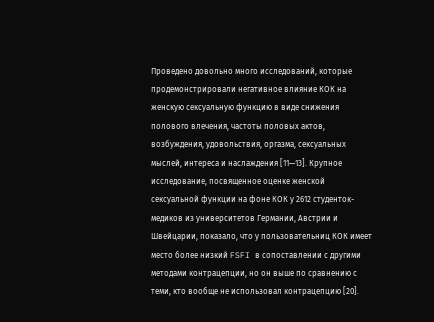Проведено довольно много исследований, которые продемонстрировали негативное влияние КОК на женскую сексуальную функцию в виде снижения полового влечения, частоты половых актов, возбуждения, удовольствия, оргазма, сексуальных мыслей, интереса и наслаждения [11—13]. Крупное исследование, посвященное оценке женской сексуальной функции на фоне КОК у 2612 студенток-медиков из университетов Германии, Австрии и Швейцарии, показало, что у пользовательниц КОК имеет место более низкий FSFI в сопоставлении с другими методами контрацепции, но он выше по сравнению с теми, кто вообще не использовал контрацепцию [20].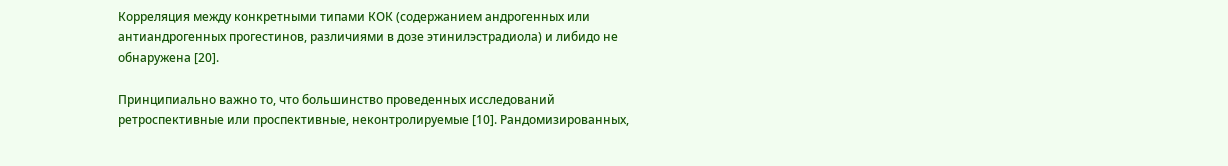Корреляция между конкретными типами КОК (содержанием андрогенных или антиандрогенных прогестинов, различиями в дозе этинилэстрадиола) и либидо не обнаружена [20].

Принципиально важно то, что большинство проведенных исследований ретроспективные или проспективные, неконтролируемые [10]. Рандомизированных,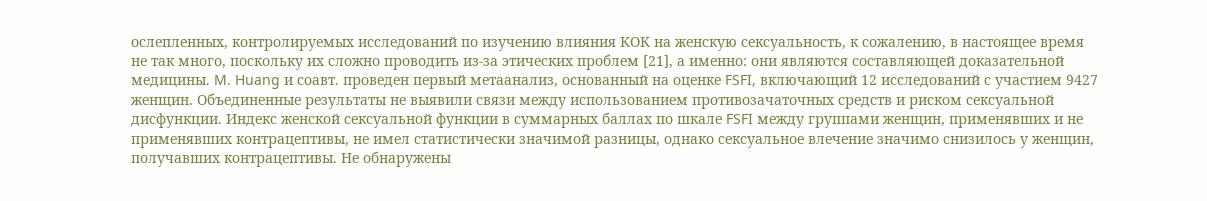ослепленных, контролируемых исследований по изучению влияния КОК на женскую сексуальность, к сожалению, в настоящее время не так много, поскольку их сложно проводить из-за этических проблем [21], а именно: они являются составляющей доказательной медицины. M. Huang и соавт. проведен первый метаанализ, основанный на оценке FSFI, включающий 12 исследований с участием 9427 женщин. Объединенные результаты не выявили связи между использованием противозачаточных средств и риском сексуальной дисфункции. Индекс женской сексуальной функции в суммарных баллах по шкале FSFI между группами женщин, применявших и не применявших контрацептивы, не имел статистически значимой разницы, однако сексуальное влечение значимо снизилось у женщин, получавших контрацептивы. Не обнаружены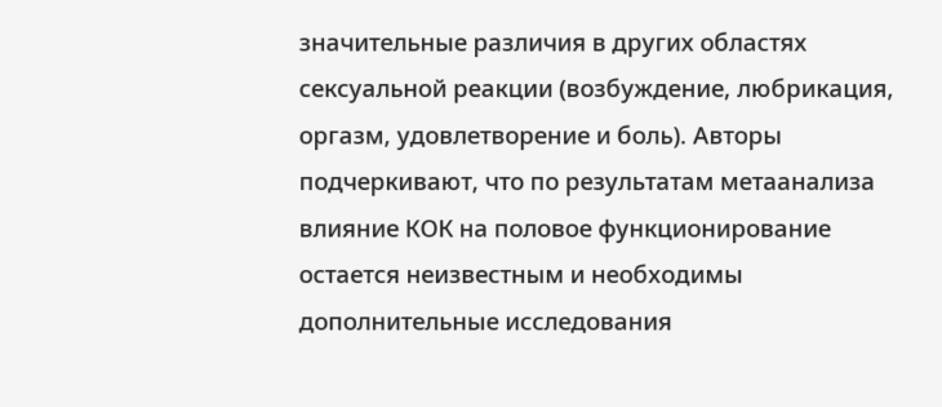значительные различия в других областях сексуальной реакции (возбуждение, любрикация, оргазм, удовлетворение и боль). Авторы подчеркивают, что по результатам метаанализа влияние КОК на половое функционирование остается неизвестным и необходимы дополнительные исследования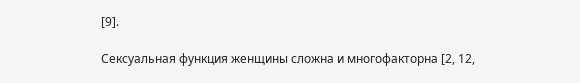[9].

Сексуальная функция женщины сложна и многофакторна [2, 12,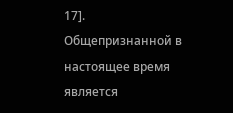17]. Общепризнанной в настоящее время является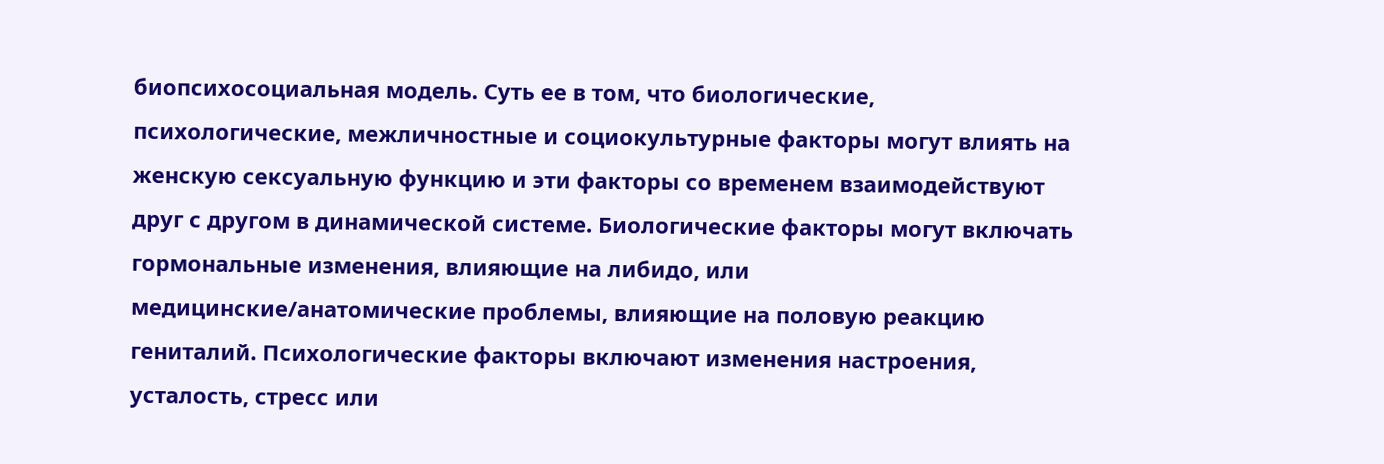биопсихосоциальная модель. Суть ее в том, что биологические, психологические, межличностные и социокультурные факторы могут влиять на женскую сексуальную функцию и эти факторы со временем взаимодействуют друг с другом в динамической системе. Биологические факторы могут включать гормональные изменения, влияющие на либидо, или медицинские/анатомические проблемы, влияющие на половую реакцию гениталий. Психологические факторы включают изменения настроения, усталость, стресс или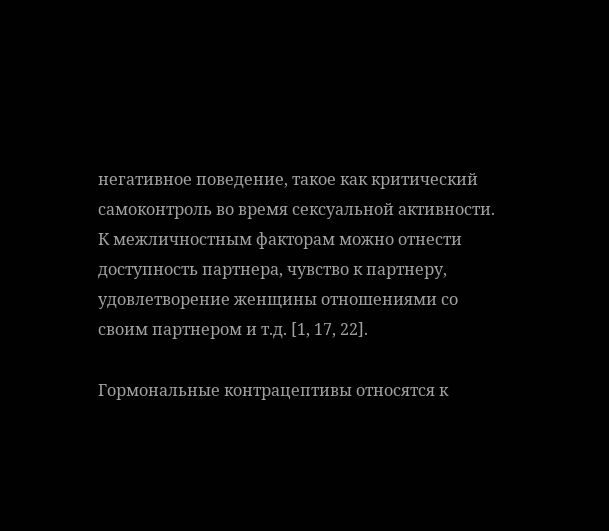негативное поведение, такое как критический самоконтроль во время сексуальной активности. К межличностным факторам можно отнести доступность партнера, чувство к партнеру, удовлетворение женщины отношениями со своим партнером и т.д. [1, 17, 22].

Гормональные контрацептивы относятся к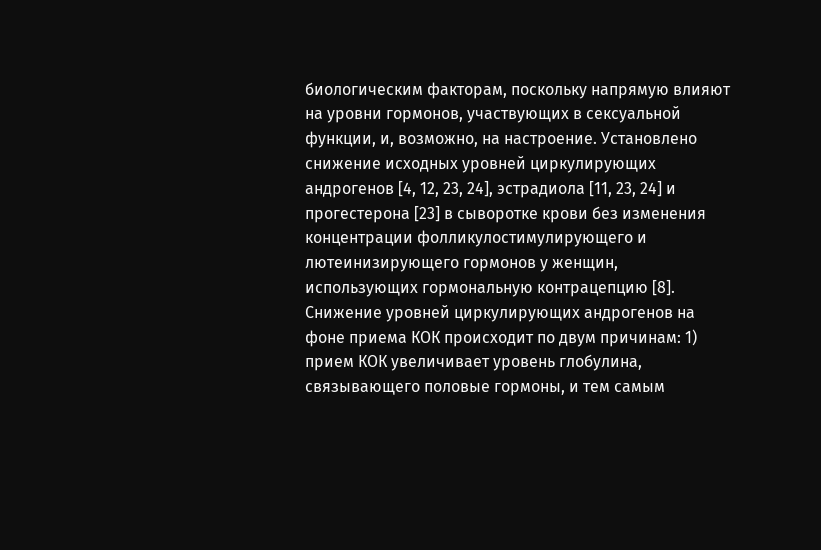биологическим факторам, поскольку напрямую влияют на уровни гормонов, участвующих в сексуальной функции, и, возможно, на настроение. Установлено снижение исходных уровней циркулирующих андрогенов [4, 12, 23, 24], эстрадиола [11, 23, 24] и прогестерона [23] в сыворотке крови без изменения концентрации фолликулостимулирующего и лютеинизирующего гормонов у женщин, использующих гормональную контрацепцию [8]. Снижение уровней циркулирующих андрогенов на фоне приема КОК происходит по двум причинам: 1) прием КОК увеличивает уровень глобулина, связывающего половые гормоны, и тем самым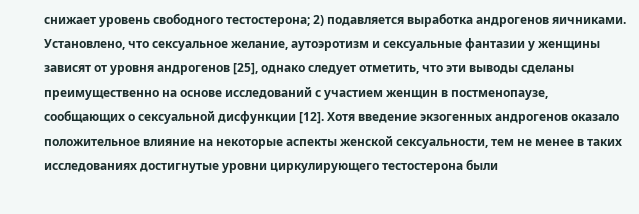снижает уровень свободного тестостерона; 2) подавляется выработка андрогенов яичниками. Установлено, что сексуальное желание, аутоэротизм и сексуальные фантазии у женщины зависят от уровня андрогенов [25], однако следует отметить, что эти выводы сделаны преимущественно на основе исследований с участием женщин в постменопаузе, сообщающих о сексуальной дисфункции [12]. Хотя введение экзогенных андрогенов оказало положительное влияние на некоторые аспекты женской сексуальности, тем не менее в таких исследованиях достигнутые уровни циркулирующего тестостерона были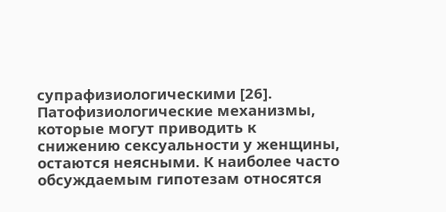супрафизиологическими [26]. Патофизиологические механизмы, которые могут приводить к снижению сексуальности у женщины, остаются неясными. К наиболее часто обсуждаемым гипотезам относятся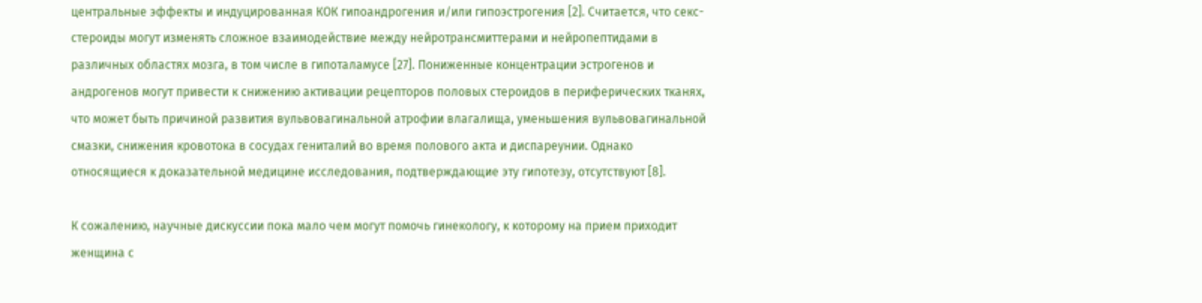центральные эффекты и индуцированная КОК гипоандрогения и/или гипоэстрогения [2]. Считается, что секс-стероиды могут изменять сложное взаимодействие между нейротрансмиттерами и нейропептидами в различных областях мозга, в том числе в гипоталамусе [27]. Пониженные концентрации эстрогенов и андрогенов могут привести к снижению активации рецепторов половых стероидов в периферических тканях, что может быть причиной развития вульвовагинальной атрофии влагалища, уменьшения вульвовагинальной смазки, снижения кровотока в сосудах гениталий во время полового акта и диспареунии. Однако относящиеся к доказательной медицине исследования, подтверждающие эту гипотезу, отсутствуют [8].

К сожалению, научные дискуссии пока мало чем могут помочь гинекологу, к которому на прием приходит женщина с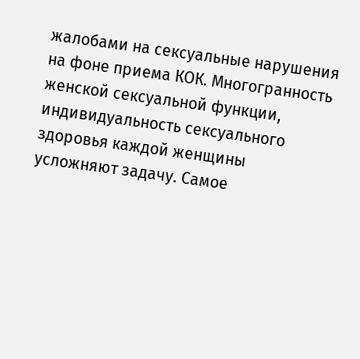жалобами на сексуальные нарушения на фоне приема КОК. Многогранность женской сексуальной функции, индивидуальность сексуального здоровья каждой женщины усложняют задачу. Самое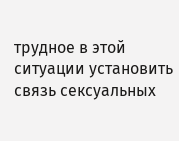трудное в этой ситуации установить связь сексуальных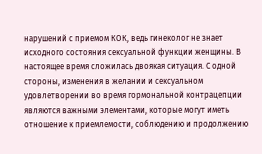нарушений с приемом КОК, ведь гинеколог не знает исходного состояния сексуальной функции женщины. В настоящее время сложилась двоякая ситуация. С одной стороны, изменения в желании и сексуальном удовлетворении во время гормональной контрацепции являются важными элементами, которые могут иметь отношение к приемлемости, соблюдению и продолжению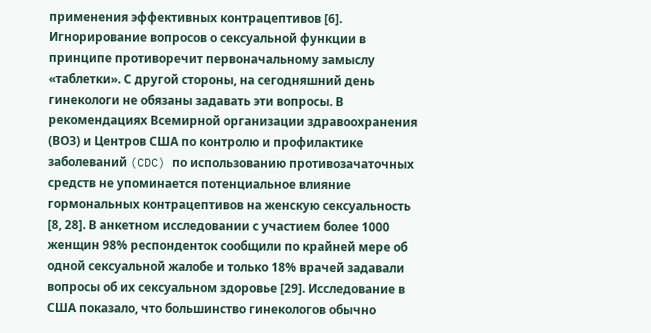применения эффективных контрацептивов [6]. Игнорирование вопросов о сексуальной функции в принципе противоречит первоначальному замыслу «таблетки». С другой стороны, на сегодняшний день гинекологи не обязаны задавать эти вопросы. В рекомендациях Всемирной организации здравоохранения (ВОЗ) и Центров США по контролю и профилактике заболеваний (CDC) по использованию противозачаточных средств не упоминается потенциальное влияние гормональных контрацептивов на женскую сексуальность [8, 28]. В анкетном исследовании с участием более 1000 женщин 98% респонденток сообщили по крайней мере об одной сексуальной жалобе и только 18% врачей задавали вопросы об их сексуальном здоровье [29]. Исследование в США показало, что большинство гинекологов обычно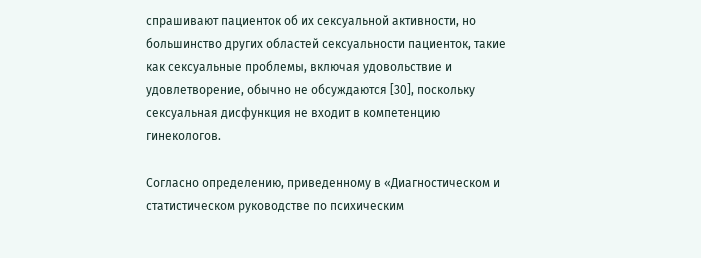спрашивают пациенток об их сексуальной активности, но большинство других областей сексуальности пациенток, такие как сексуальные проблемы, включая удовольствие и удовлетворение, обычно не обсуждаются [30], поскольку сексуальная дисфункция не входит в компетенцию гинекологов.

Согласно определению, приведенному в «Диагностическом и статистическом руководстве по психическим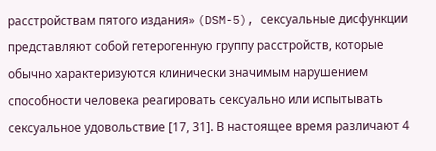расстройствам пятого издания» (DSM-5), сексуальные дисфункции представляют собой гетерогенную группу расстройств, которые обычно характеризуются клинически значимым нарушением способности человека реагировать сексуально или испытывать сексуальное удовольствие [17, 31]. В настоящее время различают 4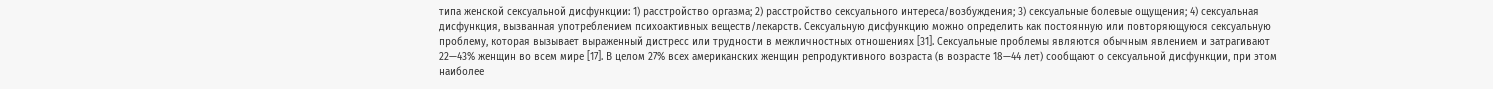типа женской сексуальной дисфункции: 1) расстройство оргазма; 2) расстройство сексуального интереса/возбуждения; 3) сексуальные болевые ощущения; 4) сексуальная дисфункция, вызванная употреблением психоактивных веществ/лекарств. Сексуальную дисфункцию можно определить как постоянную или повторяющуюся сексуальную проблему, которая вызывает выраженный дистресс или трудности в межличностных отношениях [31]. Сексуальные проблемы являются обычным явлением и затрагивают 22—43% женщин во всем мире [17]. В целом 27% всех американских женщин репродуктивного возраста (в возрасте 18—44 лет) сообщают о сексуальной дисфункции, при этом наиболее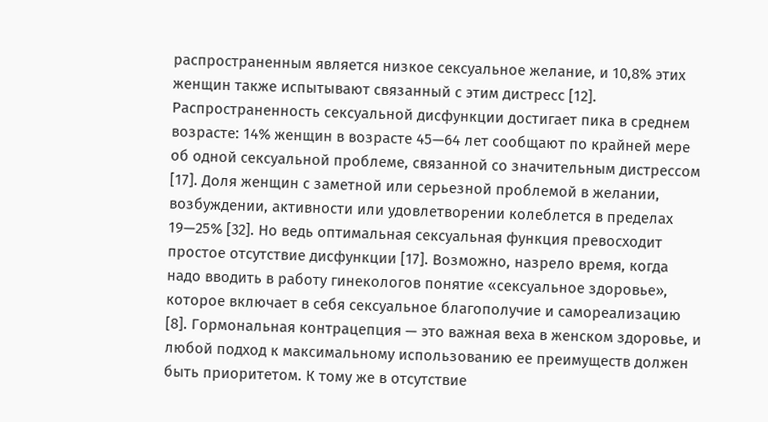распространенным является низкое сексуальное желание, и 10,8% этих женщин также испытывают связанный с этим дистресс [12]. Распространенность сексуальной дисфункции достигает пика в среднем возрасте: 14% женщин в возрасте 45—64 лет сообщают по крайней мере об одной сексуальной проблеме, связанной со значительным дистрессом [17]. Доля женщин с заметной или серьезной проблемой в желании, возбуждении, активности или удовлетворении колеблется в пределах 19—25% [32]. Но ведь оптимальная сексуальная функция превосходит простое отсутствие дисфункции [17]. Возможно, назрело время, когда надо вводить в работу гинекологов понятие «сексуальное здоровье», которое включает в себя сексуальное благополучие и самореализацию [8]. Гормональная контрацепция — это важная веха в женском здоровье, и любой подход к максимальному использованию ее преимуществ должен быть приоритетом. К тому же в отсутствие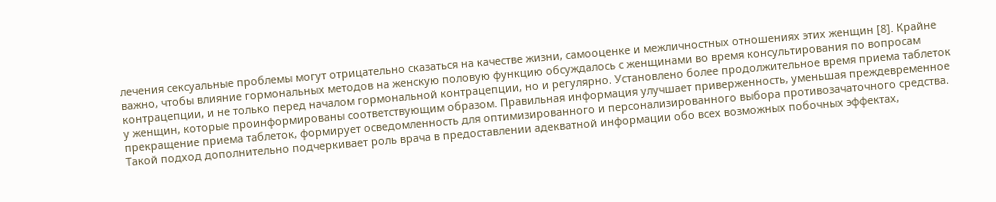лечения сексуальные проблемы могут отрицательно сказаться на качестве жизни, самооценке и межличностных отношениях этих женщин [8]. Крайне важно, чтобы влияние гормональных методов на женскую половую функцию обсуждалось с женщинами во время консультирования по вопросам контрацепции, и не только перед началом гормональной контрацепции, но и регулярно. Установлено более продолжительное время приема таблеток у женщин, которые проинформированы соответствующим образом. Правильная информация улучшает приверженность, уменьшая преждевременное прекращение приема таблеток, формирует осведомленность для оптимизированного и персонализированного выбора противозачаточного средства. Такой подход дополнительно подчеркивает роль врача в предоставлении адекватной информации обо всех возможных побочных эффектах,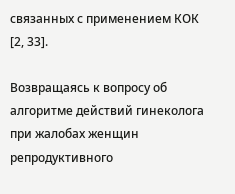связанных с применением КОК [2, 33].

Возвращаясь к вопросу об алгоритме действий гинеколога при жалобах женщин репродуктивного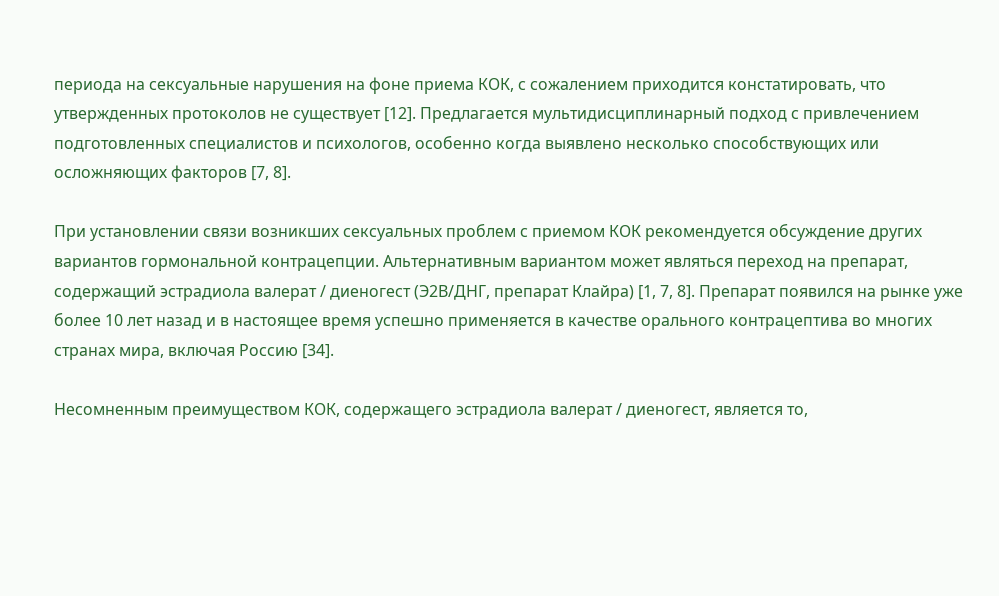периода на сексуальные нарушения на фоне приема КОК, с сожалением приходится констатировать, что утвержденных протоколов не существует [12]. Предлагается мультидисциплинарный подход с привлечением подготовленных специалистов и психологов, особенно когда выявлено несколько способствующих или осложняющих факторов [7, 8].

При установлении связи возникших сексуальных проблем с приемом КОК рекомендуется обсуждение других вариантов гормональной контрацепции. Альтернативным вариантом может являться переход на препарат, содержащий эстрадиола валерат / диеногест (Э2В/ДНГ, препарат Клайра) [1, 7, 8]. Препарат появился на рынке уже более 10 лет назад и в настоящее время успешно применяется в качестве орального контрацептива во многих странах мира, включая Россию [34].

Несомненным преимуществом КОК, содержащего эстрадиола валерат / диеногест, является то,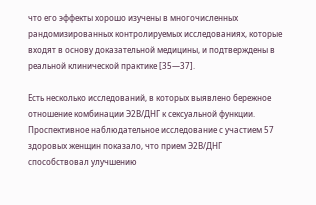что его эффекты хорошо изучены в многочисленных рандомизированных контролируемых исследованиях, которые входят в основу доказательной медицины, и подтверждены в реальной клинической практике [35—37].

Есть несколько исследований, в которых выявлено бережное отношение комбинации Э2В/ДНГ к сексуальной функции. Проспективное наблюдательное исследование с участием 57 здоровых женщин показало, что прием Э2В/ДНГ способствовал улучшению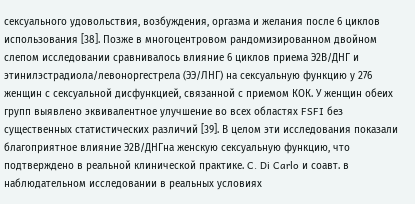сексуального удовольствия, возбуждения, оргазма и желания после 6 циклов использования [38]. Позже в многоцентровом рандомизированном двойном слепом исследовании сравнивалось влияние 6 циклов приема Э2В/ДНГ и этинилэстрадиола/левоноргестрела (ЭЭ/ЛНГ) на сексуальную функцию у 276 женщин с сексуальной дисфункцией, связанной с приемом КОК. У женщин обеих групп выявлено эквивалентное улучшение во всех областях FSFI без существенных статистических различий [39]. В целом эти исследования показали благоприятное влияние Э2В/ДНГна женскую сексуальную функцию, что подтверждено в реальной клинической практике. C. Di Carlo и соавт. в наблюдательном исследовании в реальных условиях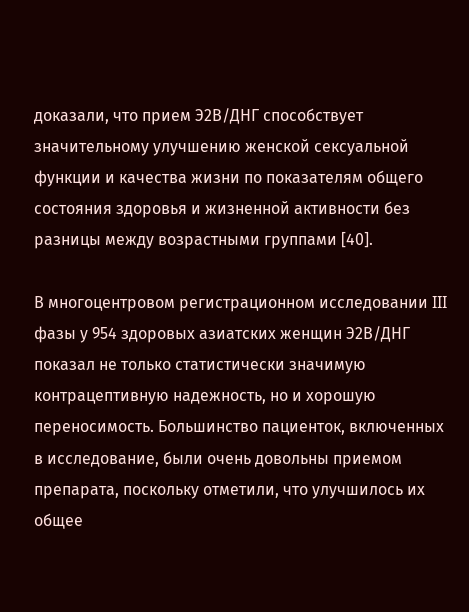доказали, что прием Э2В/ДНГ способствует значительному улучшению женской сексуальной функции и качества жизни по показателям общего состояния здоровья и жизненной активности без разницы между возрастными группами [40].

В многоцентровом регистрационном исследовании III фазы у 954 здоровых азиатских женщин Э2В/ДНГ показал не только статистически значимую контрацептивную надежность, но и хорошую переносимость. Большинство пациенток, включенных в исследование, были очень довольны приемом препарата, поскольку отметили, что улучшилось их общее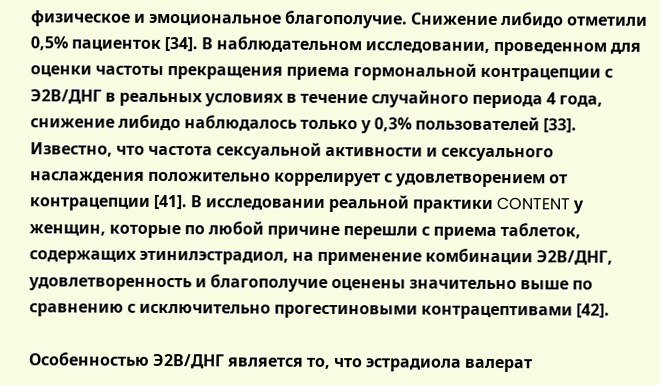физическое и эмоциональное благополучие. Снижение либидо отметили 0,5% пациенток [34]. В наблюдательном исследовании, проведенном для оценки частоты прекращения приема гормональной контрацепции с Э2В/ДНГ в реальных условиях в течение случайного периода 4 года, снижение либидо наблюдалось только у 0,3% пользователей [33]. Известно, что частота сексуальной активности и сексуального наслаждения положительно коррелирует с удовлетворением от контрацепции [41]. В исследовании реальной практики CONTENT у женщин, которые по любой причине перешли с приема таблеток, содержащих этинилэстрадиол, на применение комбинации Э2В/ДНГ, удовлетворенность и благополучие оценены значительно выше по сравнению с исключительно прогестиновыми контрацептивами [42].

Особенностью Э2В/ДНГ является то, что эстрадиола валерат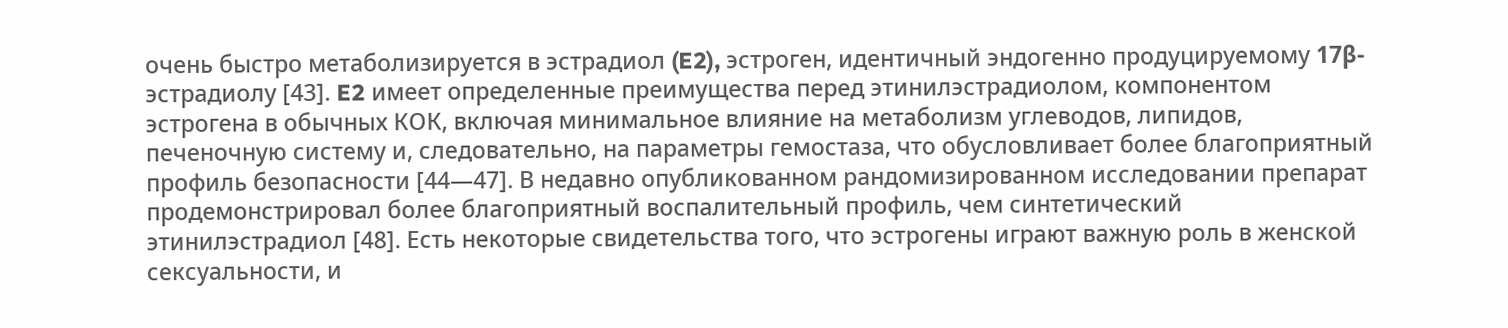очень быстро метаболизируется в эстрадиол (E2), эстроген, идентичный эндогенно продуцируемому 17β-эстрадиолу [43]. E2 имеет определенные преимущества перед этинилэстрадиолом, компонентом эстрогена в обычных КОК, включая минимальное влияние на метаболизм углеводов, липидов, печеночную систему и, следовательно, на параметры гемостаза, что обусловливает более благоприятный профиль безопасности [44—47]. В недавно опубликованном рандомизированном исследовании препарат продемонстрировал более благоприятный воспалительный профиль, чем синтетический этинилэстрадиол [48]. Есть некоторые свидетельства того, что эстрогены играют важную роль в женской сексуальности, и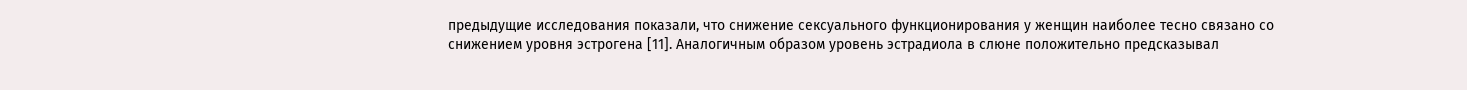предыдущие исследования показали, что снижение сексуального функционирования у женщин наиболее тесно связано со снижением уровня эстрогена [11]. Аналогичным образом уровень эстрадиола в слюне положительно предсказывал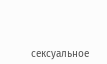сексуальное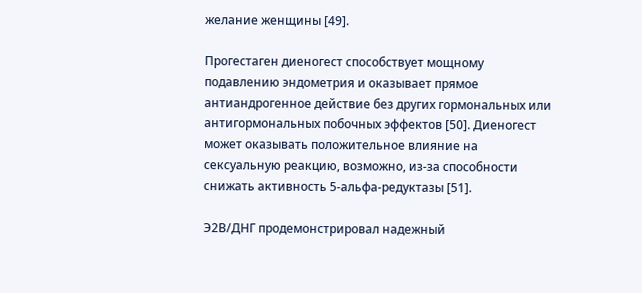желание женщины [49].

Прогестаген диеногест способствует мощному подавлению эндометрия и оказывает прямое антиандрогенное действие без других гормональных или антигормональных побочных эффектов [50]. Диеногест может оказывать положительное влияние на сексуальную реакцию, возможно, из-за способности снижать активность 5-альфа-редуктазы [51].

Э2В/ДНГ продемонстрировал надежный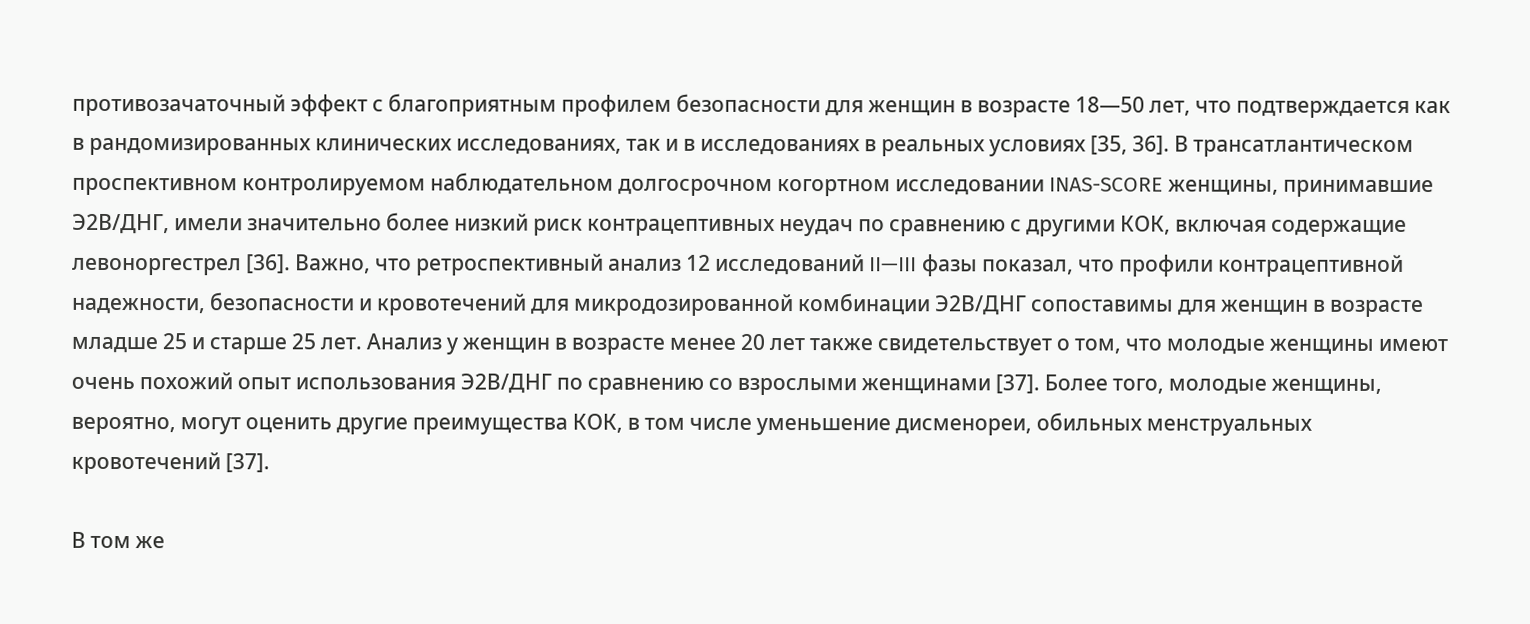противозачаточный эффект с благоприятным профилем безопасности для женщин в возрасте 18—50 лет, что подтверждается как в рандомизированных клинических исследованиях, так и в исследованиях в реальных условиях [35, 36]. В трансатлантическом проспективном контролируемом наблюдательном долгосрочном когортном исследовании INAS-SCORE женщины, принимавшие Э2В/ДНГ, имели значительно более низкий риск контрацептивных неудач по сравнению с другими КОК, включая содержащие левоноргестрел [36]. Важно, что ретроспективный анализ 12 исследований II—III фазы показал, что профили контрацептивной надежности, безопасности и кровотечений для микродозированной комбинации Э2В/ДНГ сопоставимы для женщин в возрасте младше 25 и старше 25 лет. Анализ у женщин в возрасте менее 20 лет также свидетельствует о том, что молодые женщины имеют очень похожий опыт использования Э2В/ДНГ по сравнению со взрослыми женщинами [37]. Более того, молодые женщины, вероятно, могут оценить другие преимущества КОК, в том числе уменьшение дисменореи, обильных менструальных кровотечений [37].

В том же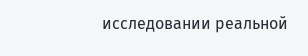исследовании реальной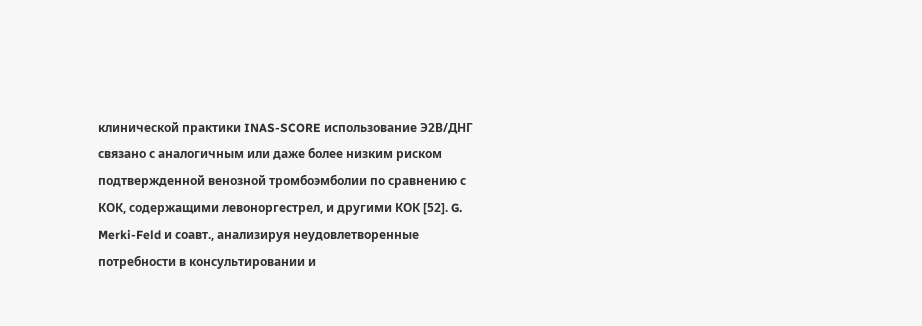клинической практики INAS-SCORE использование Э2В/ДНГ связано с аналогичным или даже более низким риском подтвержденной венозной тромбоэмболии по сравнению с КОК, содержащими левоноргестрел, и другими КОК [52]. G. Merki-Feld и соавт., анализируя неудовлетворенные потребности в консультировании и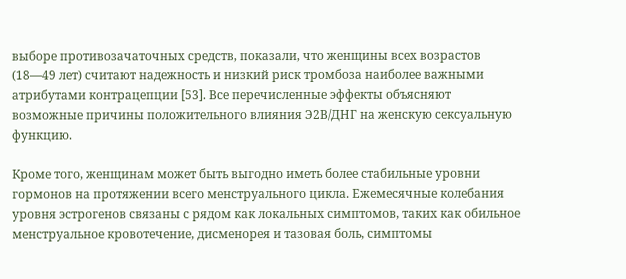выборе противозачаточных средств, показали, что женщины всех возрастов (18—49 лет) считают надежность и низкий риск тромбоза наиболее важными атрибутами контрацепции [53]. Все перечисленные эффекты объясняют возможные причины положительного влияния Э2В/ДНГ на женскую сексуальную функцию.

Кроме того, женщинам может быть выгодно иметь более стабильные уровни гормонов на протяжении всего менструального цикла. Ежемесячные колебания уровня эстрогенов связаны с рядом как локальных симптомов, таких как обильное менструальное кровотечение, дисменорея и тазовая боль, симптомы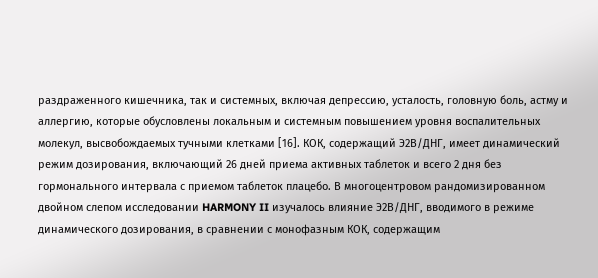раздраженного кишечника, так и системных, включая депрессию, усталость, головную боль, астму и аллергию, которые обусловлены локальным и системным повышением уровня воспалительных молекул, высвобождаемых тучными клетками [16]. КОК, содержащий Э2В/ДНГ, имеет динамический режим дозирования, включающий 26 дней приема активных таблеток и всего 2 дня без гормонального интервала с приемом таблеток плацебо. В многоцентровом рандомизированном двойном слепом исследовании HARMONY II изучалось влияние Э2В/ДНГ, вводимого в режиме динамического дозирования, в сравнении с монофазным КОК, содержащим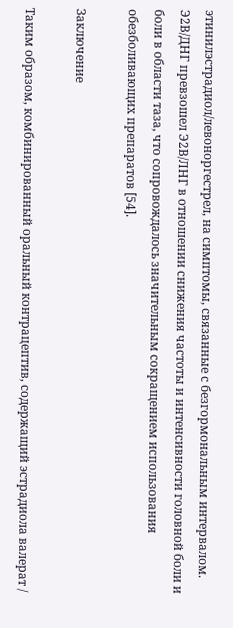этинилэстрадиол/левоноргестрел, на симптомы, связанные с безгормональным интервалом. Э2В/ДНГ превзошел Э2В/ЛНГ в отношении снижения частоты и интенсивности головной боли и боли в области таза, что сопровождалось значительным сокращением использования обезболивающих препаратов [54].

Заключение

Таким образом, комбинированный оральный контрацептив, содержащий эстрадиола валерат /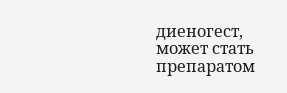диеногест, может стать препаратом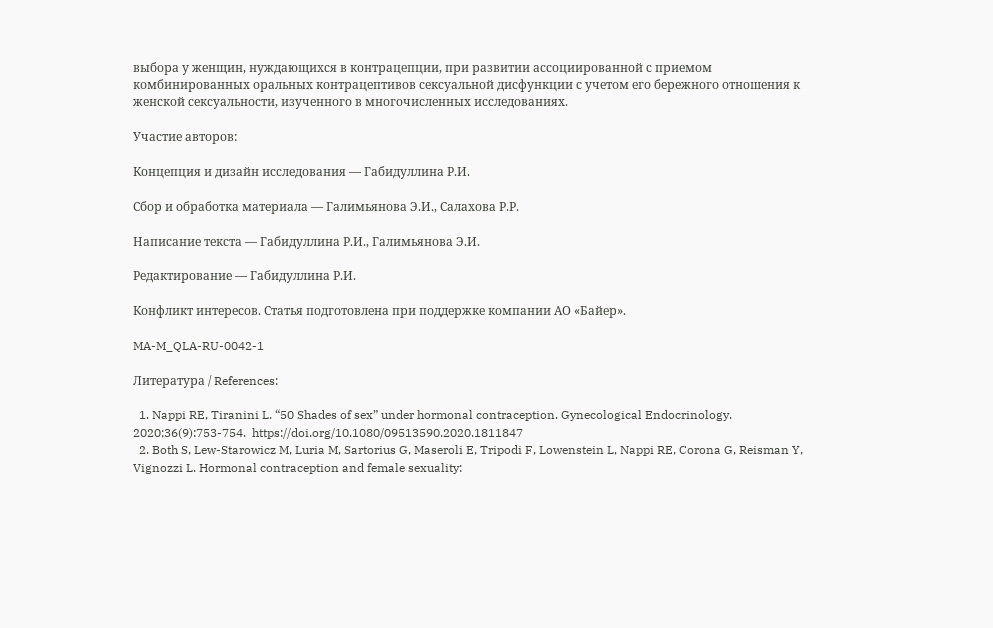выбора у женщин, нуждающихся в контрацепции, при развитии ассоциированной с приемом комбинированных оральных контрацептивов сексуальной дисфункции с учетом его бережного отношения к женской сексуальности, изученного в многочисленных исследованиях.

Участие авторов:

Концепция и дизайн исследования — Габидуллина Р.И.

Сбор и обработка материала — Галимьянова Э.И., Салахова Р.Р.

Написание текста — Габидуллина Р.И., Галимьянова Э.И.

Редактирование — Габидуллина Р.И.

Конфликт интересов. Статья подготовлена при поддержке компании АО «Байер».

MA-M_QLA-RU-0042-1

Литература / References:

  1. Nappi RE, Tiranini L. “50 Shades of sex” under hormonal contraception. Gynecological Endocrinology. 2020;36(9):753-754.  https://doi.org/10.1080/09513590.2020.1811847
  2. Both S, Lew-Starowicz M, Luria M, Sartorius G, Maseroli E, Tripodi F, Lowenstein L, Nappi RE, Corona G, Reisman Y, Vignozzi L. Hormonal contraception and female sexuality: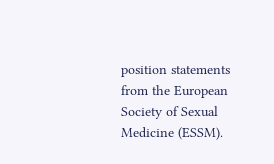position statements from the European Society of Sexual Medicine (ESSM).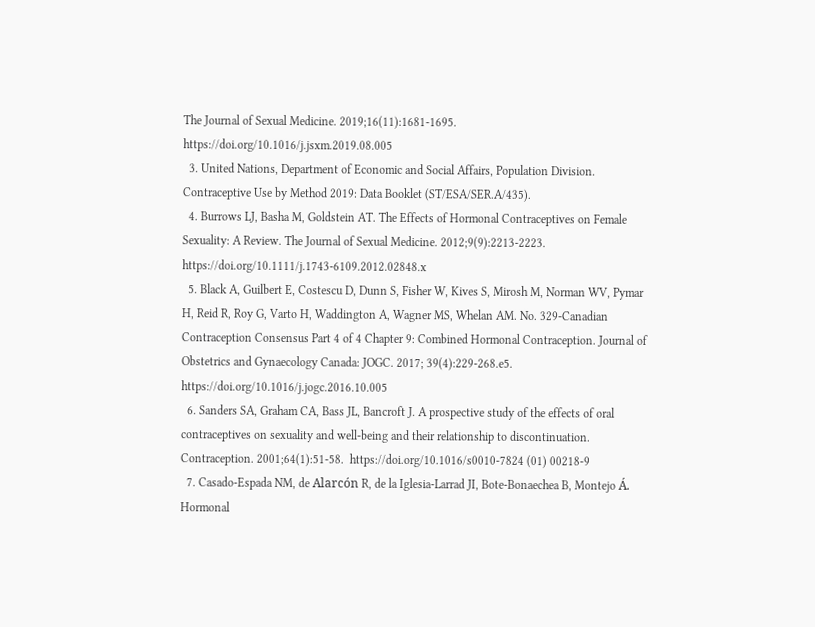The Journal of Sexual Medicine. 2019;16(11):1681-1695. https://doi.org/10.1016/j.jsxm.2019.08.005
  3. United Nations, Department of Economic and Social Affairs, Population Division. Contraceptive Use by Method 2019: Data Booklet (ST/ESA/SER.A/435).
  4. Burrows LJ, Basha M, Goldstein AT. The Effects of Hormonal Contraceptives on Female Sexuality: A Review. The Journal of Sexual Medicine. 2012;9(9):2213-2223. https://doi.org/10.1111/j.1743-6109.2012.02848.x
  5. Black A, Guilbert E, Costescu D, Dunn S, Fisher W, Kives S, Mirosh M, Norman WV, Pymar H, Reid R, Roy G, Varto H, Waddington A, Wagner MS, Whelan AM. No. 329-Canadian Contraception Consensus Part 4 of 4 Chapter 9: Combined Hormonal Contraception. Journal of Obstetrics and Gynaecology Canada: JOGC. 2017; 39(4):229-268.e5.  https://doi.org/10.1016/j.jogc.2016.10.005
  6. Sanders SA, Graham CA, Bass JL, Bancroft J. A prospective study of the effects of oral contraceptives on sexuality and well-being and their relationship to discontinuation. Contraception. 2001;64(1):51-58.  https://doi.org/10.1016/s0010-7824 (01) 00218-9
  7. Casado-Espada NM, de Alarcón R, de la Iglesia-Larrad JI, Bote-Bonaechea B, Montejo Á. Hormonal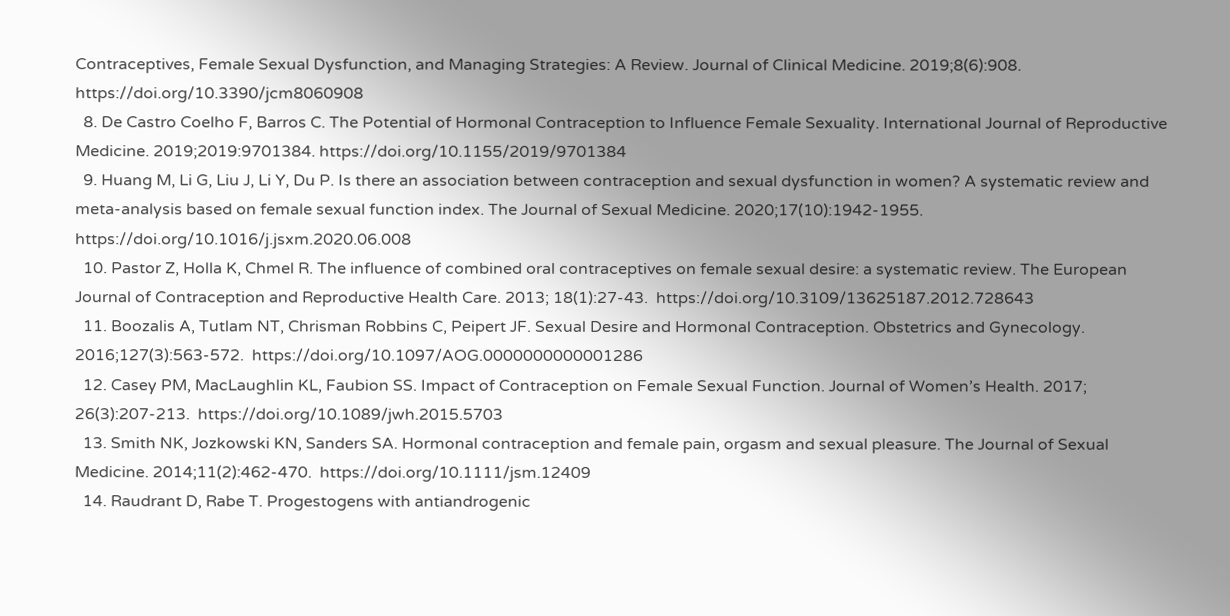Contraceptives, Female Sexual Dysfunction, and Managing Strategies: A Review. Journal of Clinical Medicine. 2019;8(6):908.  https://doi.org/10.3390/jcm8060908
  8. De Castro Coelho F, Barros C. The Potential of Hormonal Contraception to Influence Female Sexuality. International Journal of Reproductive Medicine. 2019;2019:9701384. https://doi.org/10.1155/2019/9701384
  9. Huang M, Li G, Liu J, Li Y, Du P. Is there an association between contraception and sexual dysfunction in women? A systematic review and meta-analysis based on female sexual function index. The Journal of Sexual Medicine. 2020;17(10):1942-1955. https://doi.org/10.1016/j.jsxm.2020.06.008
  10. Pastor Z, Holla K, Chmel R. The influence of combined oral contraceptives on female sexual desire: a systematic review. The European Journal of Contraception and Reproductive Health Care. 2013; 18(1):27-43.  https://doi.org/10.3109/13625187.2012.728643
  11. Boozalis A, Tutlam NT, Chrisman Robbins C, Peipert JF. Sexual Desire and Hormonal Contraception. Obstetrics and Gynecology. 2016;127(3):563-572.  https://doi.org/10.1097/AOG.0000000000001286
  12. Casey PM, MacLaughlin KL, Faubion SS. Impact of Contraception on Female Sexual Function. Journal of Women’s Health. 2017; 26(3):207-213.  https://doi.org/10.1089/jwh.2015.5703
  13. Smith NK, Jozkowski KN, Sanders SA. Hormonal contraception and female pain, orgasm and sexual pleasure. The Journal of Sexual Medicine. 2014;11(2):462-470.  https://doi.org/10.1111/jsm.12409
  14. Raudrant D, Rabe T. Progestogens with antiandrogenic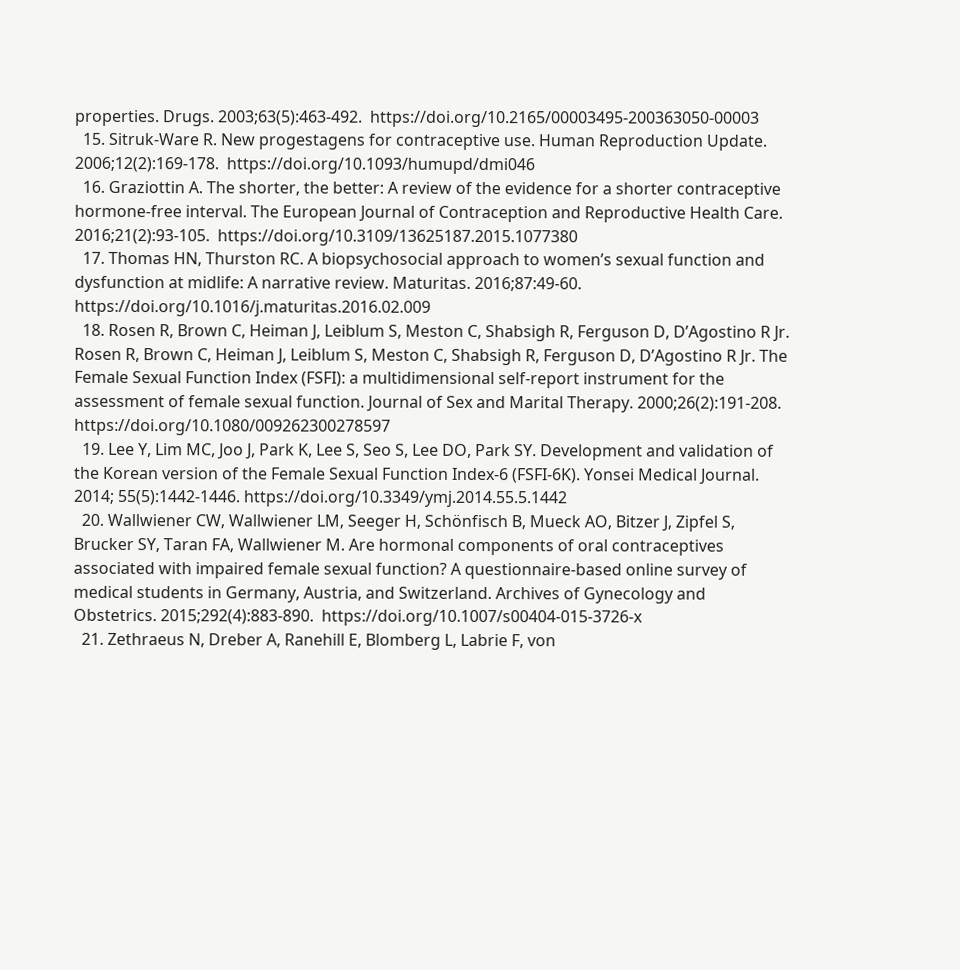properties. Drugs. 2003;63(5):463-492.  https://doi.org/10.2165/00003495-200363050-00003
  15. Sitruk-Ware R. New progestagens for contraceptive use. Human Reproduction Update. 2006;12(2):169-178.  https://doi.org/10.1093/humupd/dmi046
  16. Graziottin A. The shorter, the better: A review of the evidence for a shorter contraceptive hormone-free interval. The European Journal of Contraception and Reproductive Health Care. 2016;21(2):93-105.  https://doi.org/10.3109/13625187.2015.1077380
  17. Thomas HN, Thurston RC. A biopsychosocial approach to women’s sexual function and dysfunction at midlife: A narrative review. Maturitas. 2016;87:49-60.  https://doi.org/10.1016/j.maturitas.2016.02.009
  18. Rosen R, Brown C, Heiman J, Leiblum S, Meston C, Shabsigh R, Ferguson D, D’Agostino R Jr. Rosen R, Brown C, Heiman J, Leiblum S, Meston C, Shabsigh R, Ferguson D, D’Agostino R Jr. The Female Sexual Function Index (FSFI): a multidimensional self-report instrument for the assessment of female sexual function. Journal of Sex and Marital Therapy. 2000;26(2):191-208.  https://doi.org/10.1080/009262300278597
  19. Lee Y, Lim MC, Joo J, Park K, Lee S, Seo S, Lee DO, Park SY. Development and validation of the Korean version of the Female Sexual Function Index-6 (FSFI-6K). Yonsei Medical Journal. 2014; 55(5):1442-1446. https://doi.org/10.3349/ymj.2014.55.5.1442
  20. Wallwiener CW, Wallwiener LM, Seeger H, Schönfisch B, Mueck AO, Bitzer J, Zipfel S, Brucker SY, Taran FA, Wallwiener M. Are hormonal components of oral contraceptives associated with impaired female sexual function? A questionnaire-based online survey of medical students in Germany, Austria, and Switzerland. Archives of Gynecology and Obstetrics. 2015;292(4):883-890.  https://doi.org/10.1007/s00404-015-3726-x
  21. Zethraeus N, Dreber A, Ranehill E, Blomberg L, Labrie F, von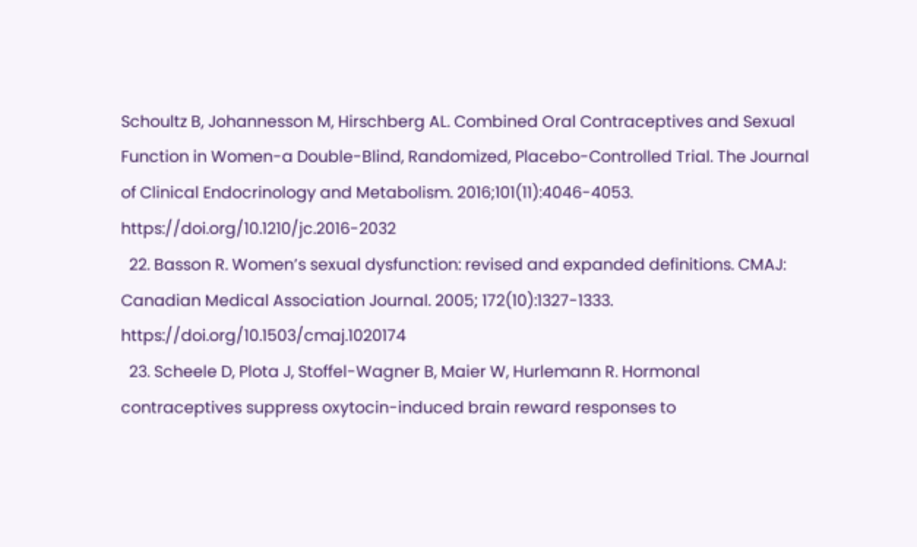Schoultz B, Johannesson M, Hirschberg AL. Combined Oral Contraceptives and Sexual Function in Women-a Double-Blind, Randomized, Placebo-Controlled Trial. The Journal of Clinical Endocrinology and Metabolism. 2016;101(11):4046-4053. https://doi.org/10.1210/jc.2016-2032
  22. Basson R. Women’s sexual dysfunction: revised and expanded definitions. CMAJ: Canadian Medical Association Journal. 2005; 172(10):1327-1333. https://doi.org/10.1503/cmaj.1020174
  23. Scheele D, Plota J, Stoffel-Wagner B, Maier W, Hurlemann R. Hormonal contraceptives suppress oxytocin-induced brain reward responses to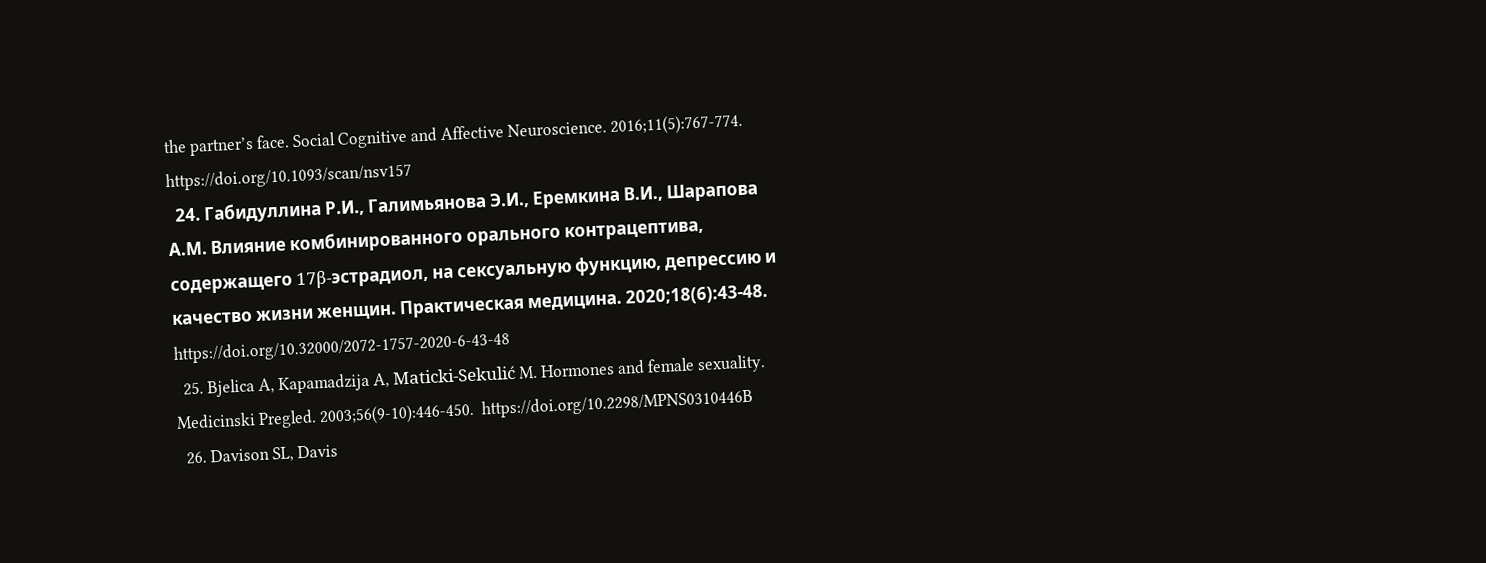the partner’s face. Social Cognitive and Affective Neuroscience. 2016;11(5):767-774.  https://doi.org/10.1093/scan/nsv157
  24. Габидуллина Р.И., Галимьянова Э.И., Еремкина В.И., Шарапова А.М. Влияние комбинированного орального контрацептива, содержащего 17β-эстрадиол, на сексуальную функцию, депрессию и качество жизни женщин. Практическая медицина. 2020;18(6):43-48.  https://doi.org/10.32000/2072-1757-2020-6-43-48
  25. Bjelica A, Kapamadzija A, Maticki-Sekulić M. Hormones and female sexuality. Medicinski Pregled. 2003;56(9-10):446-450.  https://doi.org/10.2298/MPNS0310446B
  26. Davison SL, Davis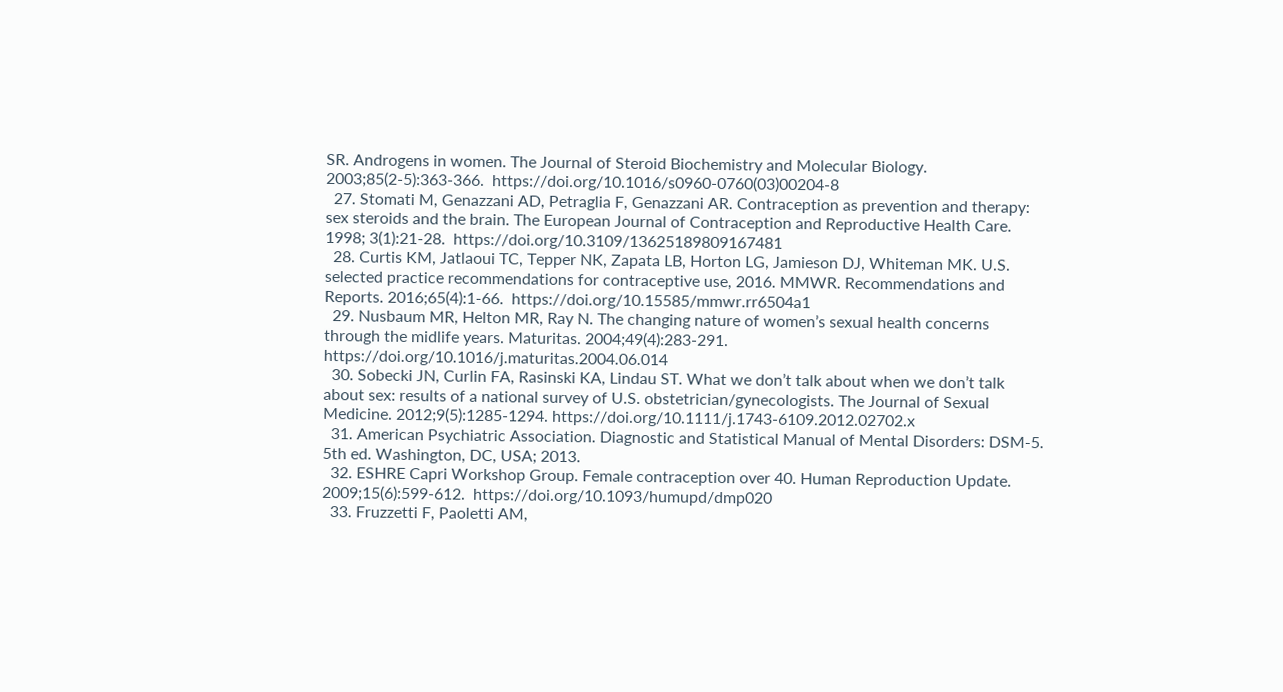SR. Androgens in women. The Journal of Steroid Biochemistry and Molecular Biology. 2003;85(2-5):363-366.  https://doi.org/10.1016/s0960-0760(03)00204-8
  27. Stomati M, Genazzani AD, Petraglia F, Genazzani AR. Contraception as prevention and therapy: sex steroids and the brain. The European Journal of Contraception and Reproductive Health Care. 1998; 3(1):21-28.  https://doi.org/10.3109/13625189809167481
  28. Curtis KM, Jatlaoui TC, Tepper NK, Zapata LB, Horton LG, Jamieson DJ, Whiteman MK. U.S. selected practice recommendations for contraceptive use, 2016. MMWR. Recommendations and Reports. 2016;65(4):1-66.  https://doi.org/10.15585/mmwr.rr6504a1
  29. Nusbaum MR, Helton MR, Ray N. The changing nature of women’s sexual health concerns through the midlife years. Maturitas. 2004;49(4):283-291.  https://doi.org/10.1016/j.maturitas.2004.06.014
  30. Sobecki JN, Curlin FA, Rasinski KA, Lindau ST. What we don’t talk about when we don’t talk about sex: results of a national survey of U.S. obstetrician/gynecologists. The Journal of Sexual Medicine. 2012;9(5):1285-1294. https://doi.org/10.1111/j.1743-6109.2012.02702.x
  31. American Psychiatric Association. Diagnostic and Statistical Manual of Mental Disorders: DSM-5. 5th ed. Washington, DC, USA; 2013.
  32. ESHRE Capri Workshop Group. Female contraception over 40. Human Reproduction Update. 2009;15(6):599-612.  https://doi.org/10.1093/humupd/dmp020
  33. Fruzzetti F, Paoletti AM,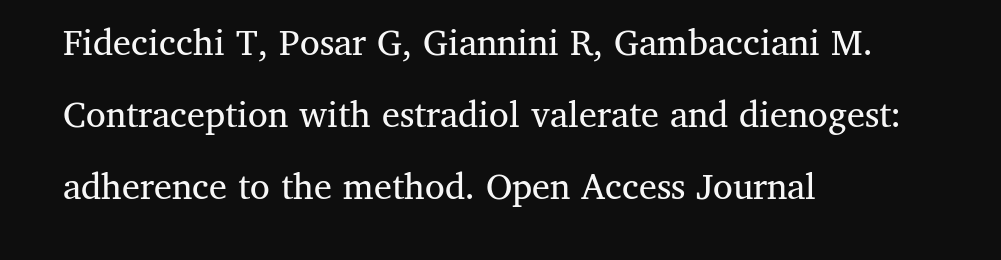Fidecicchi T, Posar G, Giannini R, Gambacciani M. Contraception with estradiol valerate and dienogest: adherence to the method. Open Access Journal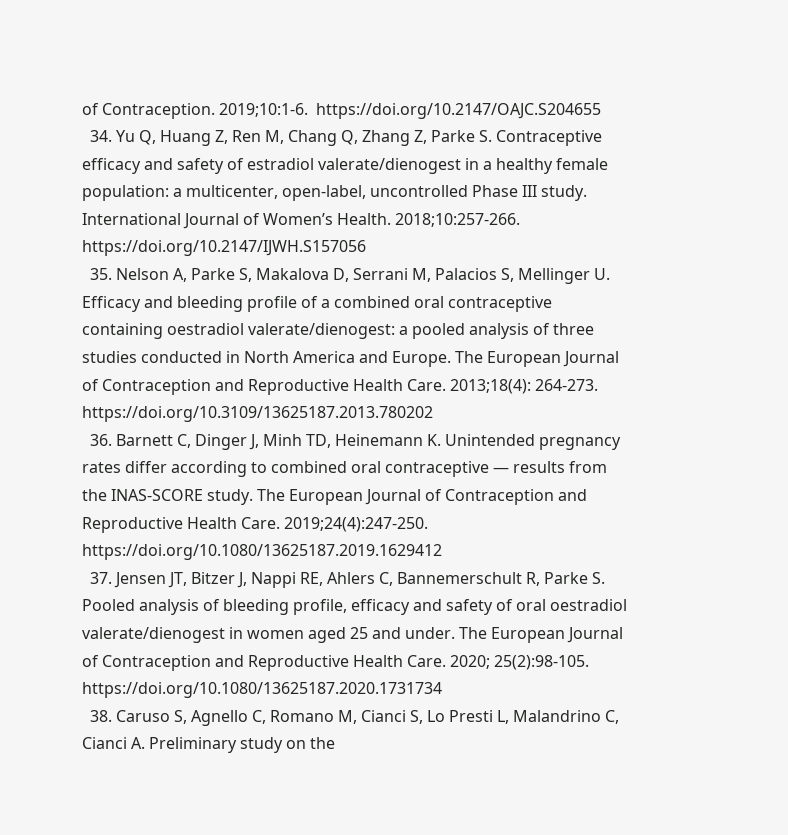of Contraception. 2019;10:1-6.  https://doi.org/10.2147/OAJC.S204655
  34. Yu Q, Huang Z, Ren M, Chang Q, Zhang Z, Parke S. Contraceptive efficacy and safety of estradiol valerate/dienogest in a healthy female population: a multicenter, open-label, uncontrolled Phase III study. International Journal of Women’s Health. 2018;10:257-266.  https://doi.org/10.2147/IJWH.S157056
  35. Nelson A, Parke S, Makalova D, Serrani M, Palacios S, Mellinger U. Efficacy and bleeding profile of a combined oral contraceptive containing oestradiol valerate/dienogest: a pooled analysis of three studies conducted in North America and Europe. The European Journal of Contraception and Reproductive Health Care. 2013;18(4): 264-273.  https://doi.org/10.3109/13625187.2013.780202
  36. Barnett C, Dinger J, Minh TD, Heinemann K. Unintended pregnancy rates differ according to combined oral contraceptive — results from the INAS-SCORE study. The European Journal of Contraception and Reproductive Health Care. 2019;24(4):247-250.  https://doi.org/10.1080/13625187.2019.1629412
  37. Jensen JT, Bitzer J, Nappi RE, Ahlers C, Bannemerschult R, Parke S. Pooled analysis of bleeding profile, efficacy and safety of oral oestradiol valerate/dienogest in women aged 25 and under. The European Journal of Contraception and Reproductive Health Care. 2020; 25(2):98-105.  https://doi.org/10.1080/13625187.2020.1731734
  38. Caruso S, Agnello C, Romano M, Cianci S, Lo Presti L, Malandrino C, Cianci A. Preliminary study on the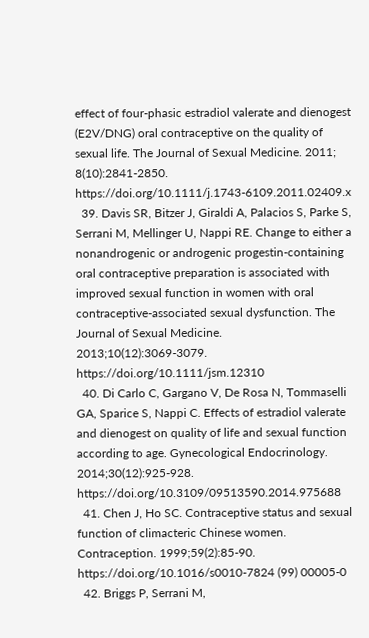effect of four-phasic estradiol valerate and dienogest (E2V/DNG) oral contraceptive on the quality of sexual life. The Journal of Sexual Medicine. 2011; 8(10):2841-2850. https://doi.org/10.1111/j.1743-6109.2011.02409.x
  39. Davis SR, Bitzer J, Giraldi A, Palacios S, Parke S, Serrani M, Mellinger U, Nappi RE. Change to either a nonandrogenic or androgenic progestin-containing oral contraceptive preparation is associated with improved sexual function in women with oral contraceptive-associated sexual dysfunction. The Journal of Sexual Medicine. 2013;10(12):3069-3079. https://doi.org/10.1111/jsm.12310
  40. Di Carlo C, Gargano V, De Rosa N, Tommaselli GA, Sparice S, Nappi C. Effects of estradiol valerate and dienogest on quality of life and sexual function according to age. Gynecological Endocrinology. 2014;30(12):925-928.  https://doi.org/10.3109/09513590.2014.975688
  41. Chen J, Ho SC. Contraceptive status and sexual function of climacteric Chinese women. Contraception. 1999;59(2):85-90.  https://doi.org/10.1016/s0010-7824 (99) 00005-0
  42. Briggs P, Serrani M,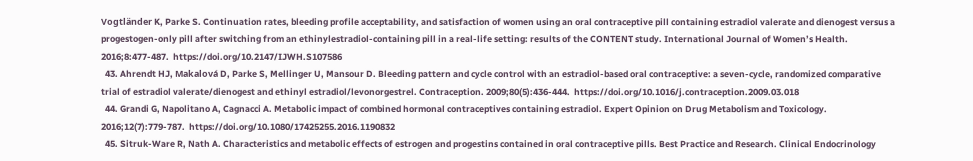Vogtländer K, Parke S. Continuation rates, bleeding profile acceptability, and satisfaction of women using an oral contraceptive pill containing estradiol valerate and dienogest versus a progestogen-only pill after switching from an ethinylestradiol-containing pill in a real-life setting: results of the CONTENT study. International Journal of Women’s Health. 2016;8:477-487.  https://doi.org/10.2147/IJWH.S107586
  43. Ahrendt HJ, Makalová D, Parke S, Mellinger U, Mansour D. Bleeding pattern and cycle control with an estradiol-based oral contraceptive: a seven-cycle, randomized comparative trial of estradiol valerate/dienogest and ethinyl estradiol/levonorgestrel. Contraception. 2009;80(5):436-444.  https://doi.org/10.1016/j.contraception.2009.03.018
  44. Grandi G, Napolitano A, Cagnacci A. Metabolic impact of combined hormonal contraceptives containing estradiol. Expert Opinion on Drug Metabolism and Toxicology. 2016;12(7):779-787.  https://doi.org/10.1080/17425255.2016.1190832
  45. Sitruk-Ware R, Nath A. Characteristics and metabolic effects of estrogen and progestins contained in oral contraceptive pills. Best Practice and Research. Clinical Endocrinology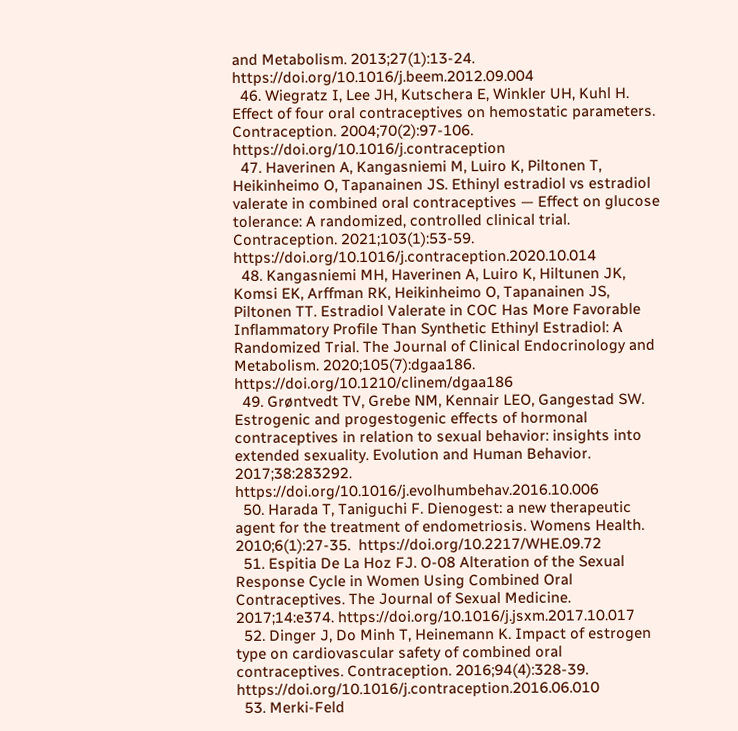and Metabolism. 2013;27(1):13-24.  https://doi.org/10.1016/j.beem.2012.09.004
  46. Wiegratz I, Lee JH, Kutschera E, Winkler UH, Kuhl H. Effect of four oral contraceptives on hemostatic parameters. Contraception. 2004;70(2):97-106.  https://doi.org/10.1016/j.contraception
  47. Haverinen A, Kangasniemi M, Luiro K, Piltonen T, Heikinheimo O, Tapanainen JS. Ethinyl estradiol vs estradiol valerate in combined oral contraceptives — Effect on glucose tolerance: A randomized, controlled clinical trial. Contraception. 2021;103(1):53-59.  https://doi.org/10.1016/j.contraception.2020.10.014
  48. Kangasniemi MH, Haverinen A, Luiro K, Hiltunen JK, Komsi EK, Arffman RK, Heikinheimo O, Tapanainen JS, Piltonen TT. Estradiol Valerate in COC Has More Favorable Inflammatory Profile Than Synthetic Ethinyl Estradiol: A Randomized Trial. The Journal of Clinical Endocrinology and Metabolism. 2020;105(7):dgaa186. https://doi.org/10.1210/clinem/dgaa186
  49. Grøntvedt TV, Grebe NM, Kennair LEO, Gangestad SW. Estrogenic and progestogenic effects of hormonal contraceptives in relation to sexual behavior: insights into extended sexuality. Evolution and Human Behavior. 2017;38:283292. https://doi.org/10.1016/j.evolhumbehav.2016.10.006
  50. Harada T, Taniguchi F. Dienogest: a new therapeutic agent for the treatment of endometriosis. Womens Health. 2010;6(1):27-35.  https://doi.org/10.2217/WHE.09.72
  51. Espitia De La Hoz FJ. O-08 Alteration of the Sexual Response Cycle in Women Using Combined Oral Contraceptives. The Journal of Sexual Medicine. 2017;14:e374. https://doi.org/10.1016/j.jsxm.2017.10.017
  52. Dinger J, Do Minh T, Heinemann K. Impact of estrogen type on cardiovascular safety of combined oral contraceptives. Contraception. 2016;94(4):328-39.  https://doi.org/10.1016/j.contraception.2016.06.010
  53. Merki-Feld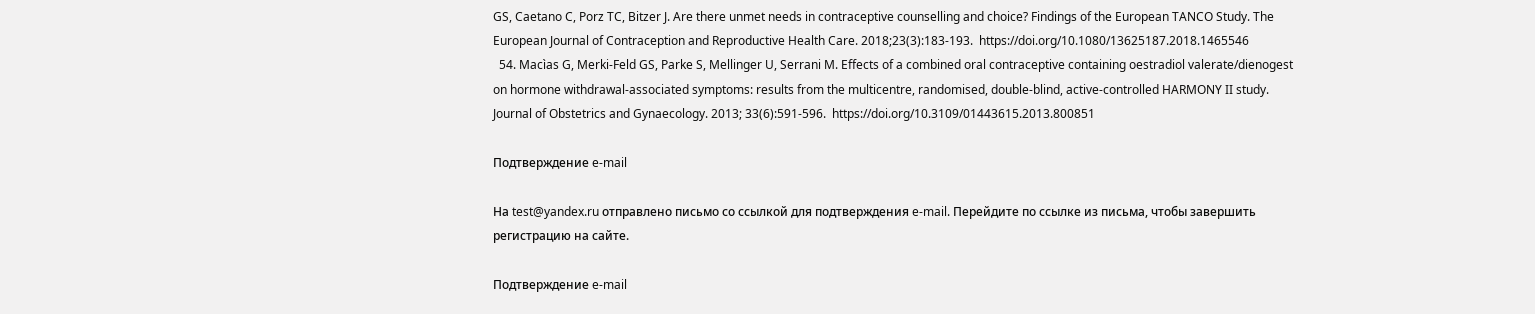GS, Caetano C, Porz TC, Bitzer J. Are there unmet needs in contraceptive counselling and choice? Findings of the European TANCO Study. The European Journal of Contraception and Reproductive Health Care. 2018;23(3):183-193.  https://doi.org/10.1080/13625187.2018.1465546
  54. Macìas G, Merki-Feld GS, Parke S, Mellinger U, Serrani M. Effects of a combined oral contraceptive containing oestradiol valerate/dienogest on hormone withdrawal-associated symptoms: results from the multicentre, randomised, double-blind, active-controlled HARMONY II study. Journal of Obstetrics and Gynaecology. 2013; 33(6):591-596.  https://doi.org/10.3109/01443615.2013.800851

Подтверждение e-mail

На test@yandex.ru отправлено письмо со ссылкой для подтверждения e-mail. Перейдите по ссылке из письма, чтобы завершить регистрацию на сайте.

Подтверждение e-mail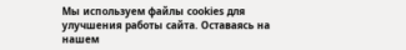Мы используем файлы cооkies для улучшения работы сайта. Оставаясь на нашем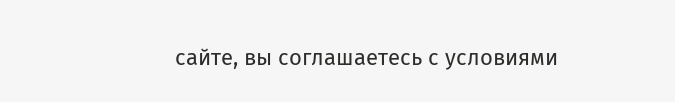сайте, вы соглашаетесь с условиями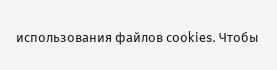использования файлов cооkies. Чтобы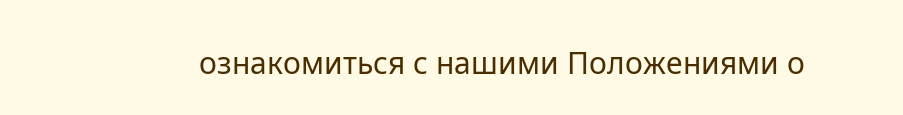ознакомиться с нашими Положениями о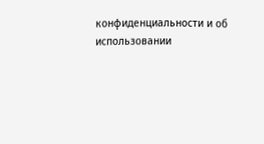конфиденциальности и об использовании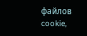файлов cookie,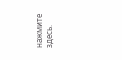нажмите здесь.